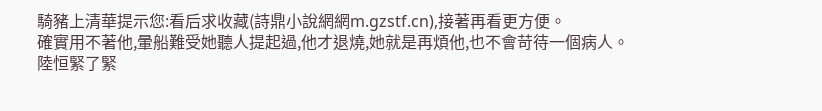騎豬上清華提示您:看后求收藏(詩鼎小說網網m.gzstf.cn),接著再看更方便。
確實用不著他,暈船難受她聽人提起過,他才退燒,她就是再煩他,也不會苛待一個病人。
陸恒緊了緊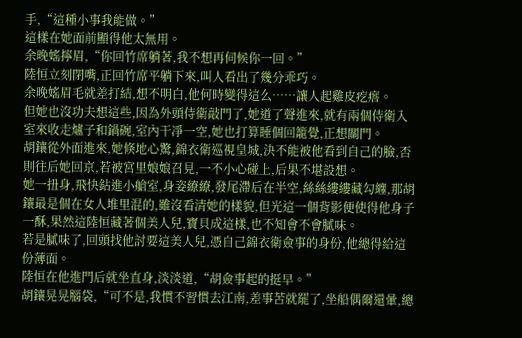手,“這種小事我能做。”
這樣在她面前顯得他太無用。
余晚媱擰眉,“你回竹席躺著,我不想再伺候你一回。”
陸恒立刻閉嘴,正回竹席平躺下來,叫人看出了幾分乖巧。
余晚媱眉毛就差打結,想不明白,他何時變得這么……讓人起雞皮疙瘩。
但她也沒功夫想這些,因為外頭侍衛敲門了,她道了聲進來,就有兩個侍衛入室來收走爐子和鍋碗,室內干凈一空,她也打算睡個回籠覺,正想關門。
胡鑲從外面進來,她倏地心驚,錦衣衛巡視皇城,決不能被他看到自己的臉,否則往后她回京,若被宮里娘娘召見,一不小心碰上,后果不堪設想。
她一扭身,飛快鉆進小艙室,身姿繚繚,發尾滯后在半空,絲絲縷縷藏勾纏,那胡鑲最是個在女人堆里混的,雖沒看清她的樣貌,但光這一個背影便使得他身子一酥,果然這陸恒藏著個美人兒,寶貝成這樣,也不知會不會膩味。
若是膩味了,回頭找他討要這美人兒,憑自己錦衣衛僉事的身份,他總得給這份薄面。
陸恒在他進門后就坐直身,淡淡道,“胡僉事起的挺早。”
胡鑲晃晃腦袋,“可不是,我慣不習慣去江南,差事苦就罷了,坐船偶爾還暈,總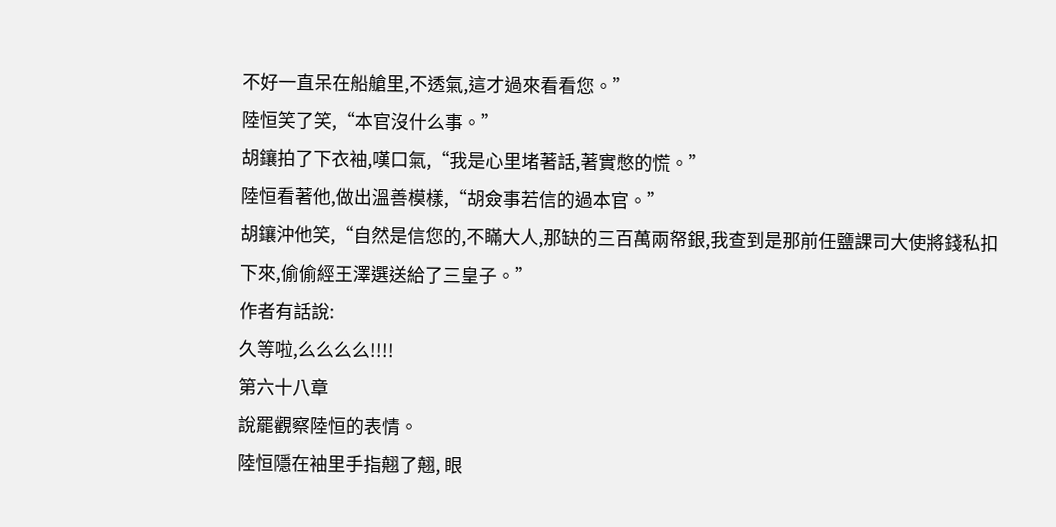不好一直呆在船艙里,不透氣,這才過來看看您。”
陸恒笑了笑,“本官沒什么事。”
胡鑲拍了下衣袖,嘆口氣,“我是心里堵著話,著實憋的慌。”
陸恒看著他,做出溫善模樣,“胡僉事若信的過本官。”
胡鑲沖他笑,“自然是信您的,不瞞大人,那缺的三百萬兩帑銀,我查到是那前任鹽課司大使將錢私扣下來,偷偷經王澤選送給了三皇子。”
作者有話說:
久等啦,么么么么!!!!
第六十八章
說罷觀察陸恒的表情。
陸恒隱在袖里手指翹了翹, 眼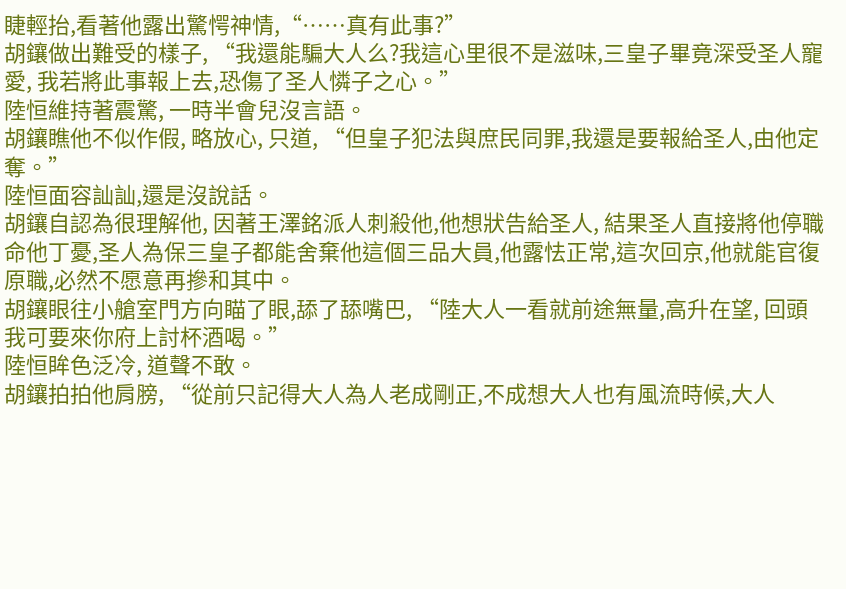睫輕抬,看著他露出驚愕神情,“……真有此事?”
胡鑲做出難受的樣子, “我還能騙大人么?我這心里很不是滋味,三皇子畢竟深受圣人寵愛, 我若將此事報上去,恐傷了圣人憐子之心。”
陸恒維持著震驚, 一時半會兒沒言語。
胡鑲瞧他不似作假, 略放心, 只道, “但皇子犯法與庶民同罪,我還是要報給圣人,由他定奪。”
陸恒面容訕訕,還是沒說話。
胡鑲自認為很理解他, 因著王澤銘派人刺殺他,他想狀告給圣人, 結果圣人直接將他停職命他丁憂,圣人為保三皇子都能舍棄他這個三品大員,他露怯正常,這次回京,他就能官復原職,必然不愿意再摻和其中。
胡鑲眼往小艙室門方向瞄了眼,舔了舔嘴巴, “陸大人一看就前途無量,高升在望, 回頭我可要來你府上討杯酒喝。”
陸恒眸色泛冷, 道聲不敢。
胡鑲拍拍他肩膀, “從前只記得大人為人老成剛正,不成想大人也有風流時候,大人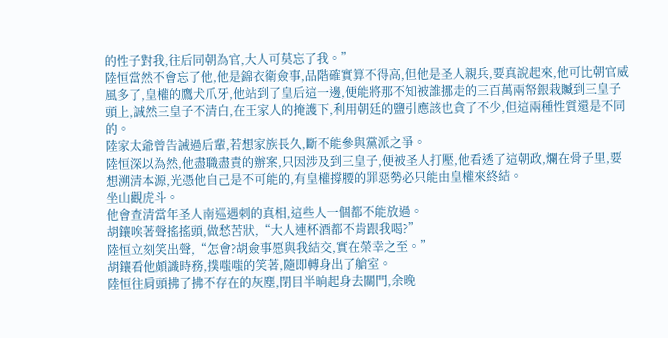的性子對我,往后同朝為官,大人可莫忘了我。”
陸恒當然不會忘了他,他是錦衣衛僉事,品階確實算不得高,但他是圣人親兵,要真說起來,他可比朝官威風多了,皇權的鷹犬爪牙,他站到了皇后這一邊,便能將那不知被誰挪走的三百萬兩帑銀栽贓到三皇子頭上,誠然三皇子不清白,在王家人的掩護下,利用朝廷的鹽引應該也貪了不少,但這兩種性質還是不同的。
陸家太爺曾告誡過后輩,若想家族長久,斷不能參與黨派之爭。
陸恒深以為然,他盡職盡責的辦案,只因涉及到三皇子,便被圣人打壓,他看透了這朝政,爛在骨子里,要想溯清本源,光憑他自己是不可能的,有皇權撐腰的罪惡勢必只能由皇權來終結。
坐山觀虎斗。
他會查清當年圣人南巡遇刺的真相,這些人一個都不能放過。
胡鑲唉著聲搖搖頭,做愁苦狀,“大人連杯酒都不肯跟我喝?”
陸恒立刻笑出聲,“怎會?胡僉事愿與我結交,實在榮幸之至。”
胡鑲看他頗識時務,撲嗤嗤的笑著,隨即轉身出了艙室。
陸恒往肩頭拂了拂不存在的灰塵,閉目半晌起身去關門,余晚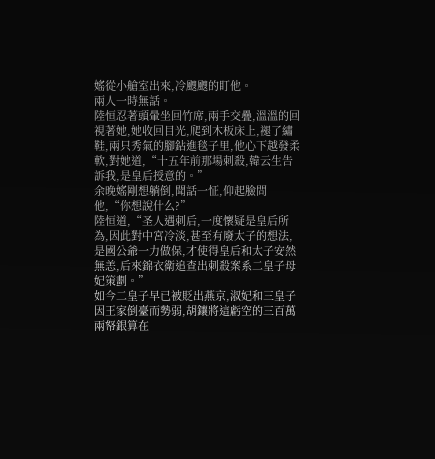媱從小艙室出來,冷颼颼的盯他。
兩人一時無話。
陸恒忍著頭暈坐回竹席,兩手交疊,溫溫的回視著她,她收回目光,爬到木板床上,褪了繡鞋,兩只秀氣的腳鉆進毯子里,他心下越發柔軟,對她道,“十五年前那場刺殺,韓云生告訴我,是皇后授意的。”
余晚媱剛想躺倒,聞話一怔,仰起臉問他,“你想說什么?”
陸恒道,“圣人遇刺后,一度懷疑是皇后所為,因此對中宮冷淡,甚至有廢太子的想法,是國公爺一力做保,才使得皇后和太子安然無恙,后來錦衣衛追查出刺殺案系二皇子母妃策劃。”
如今二皇子早已被貶出燕京,淑妃和三皇子因王家倒臺而勢弱,胡鑲將這虧空的三百萬兩帑銀算在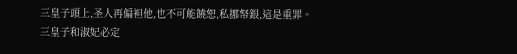三皇子頭上,圣人再偏袒他,也不可能饒恕,私挪帑銀,這是重罪。
三皇子和淑妃必定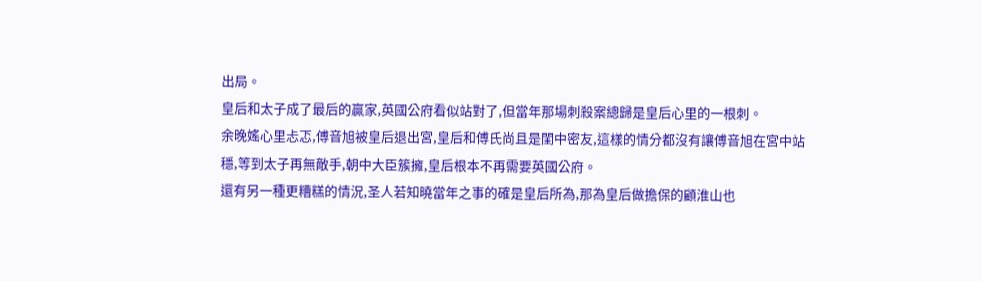出局。
皇后和太子成了最后的贏家,英國公府看似站對了,但當年那場刺殺案總歸是皇后心里的一根刺。
余晚媱心里忐忑,傅音旭被皇后退出宮,皇后和傅氏尚且是閨中密友,這樣的情分都沒有讓傅音旭在宮中站穩,等到太子再無敵手,朝中大臣簇擁,皇后根本不再需要英國公府。
還有另一種更糟糕的情況,圣人若知曉當年之事的確是皇后所為,那為皇后做擔保的顧淮山也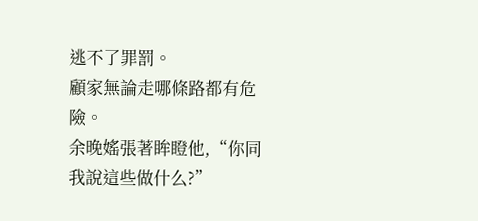逃不了罪罰。
顧家無論走哪條路都有危險。
余晚媱張著眸瞪他,“你同我說這些做什么?”